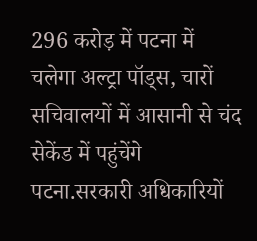296 करोड़ में पटना में चलेगा अल्ट्रा पॉड्स, चारों सचिवालयों में आसानी से चंद सेकेंड में पहुंचेंगे
पटना.सरकारी अधिकारियों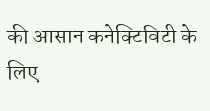की आसान कनेक्टिविटी के लिए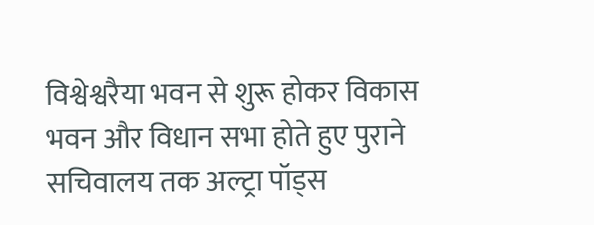विश्वेश्वरैया भवन से शुरू होकर विकास भवन और विधान सभा होते हुए पुराने सचिवालय तक अल्ट्रा पॉड्स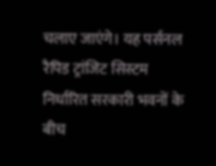चलाए जाएंगे। यह पर्सनल रैपिड ट्रांजिट सिस्टम निर्धारित सरकारी भवनों के बीच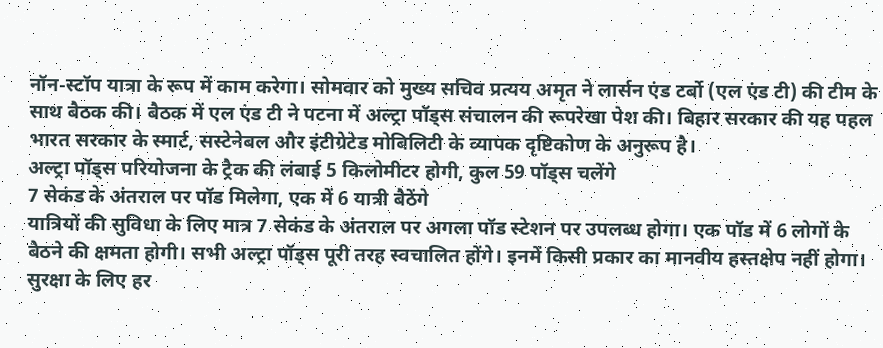नॉन-स्टॉप यात्रा के रूप में काम करेगा। सोमवार को मुख्य सचिव प्रत्यय अमृत ने लार्सन एंड टर्बो (एल एंड टी) की टीम के साथ बैठक की। बैठक में एल एंड टी ने पटना में अल्ट्रा पॉड्स संचालन की रूपरेखा पेश की। बिहार सरकार की यह पहल भारत सरकार के स्मार्ट, सस्टेनेबल और इंटीग्रेटेड मोबिलिटी के व्यापक दृष्टिकोण के अनुरूप है।
अल्ट्रा पॉड्स परियोजना के ट्रैक की लंबाई 5 किलोमीटर होगी, कुल 59 पॉड्स चलेंगे
7 सेकंड के अंतराल पर पॉड मिलेगा, एक में 6 यात्री बैठेंगे
यात्रियों की सुविधा के लिए मात्र 7 सेकंड के अंतराल पर अगला पॉड स्टेशन पर उपलब्ध होगा। एक पॉड में 6 लोगों के बैठने की क्षमता होगी। सभी अल्ट्रा पॉड्स पूरी तरह स्वचालित होंगे। इनमें किसी प्रकार का मानवीय हस्तक्षेप नहीं होगा। सुरक्षा के लिए हर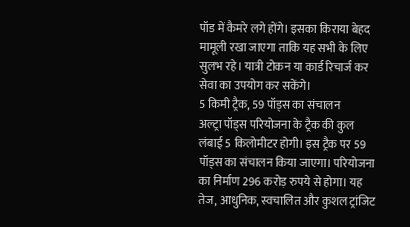पॉड में कैमरे लगे होंगे। इसका किराया बेहद मामूली रखा जाएगा ताकि यह सभी के लिए सुलभ रहे। यात्री टोकन या कार्ड रिचार्ज कर सेवा का उपयोग कर सकेंगे।
5 किमी ट्रैक, 59 पॉड्स का संचालन
अल्ट्रा पॉड्स परियोजना के ट्रैक की कुल लंबाई 5 किलोमीटर होगी। इस ट्रैक पर 59 पॉड्स का संचालन किया जाएगा। परियोजना का निर्माण 296 करोड़ रुपये से होगा। यह तेज, आधुनिक, स्वचालित और कुशल ट्रांजिट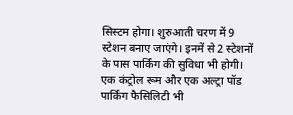सिस्टम होगा। शुरुआती चरण में 9 स्टेशन बनाए जाएंगे। इनमें से 2 स्टेशनों के पास पार्किंग की सुविधा भी होगी। एक कंट्रोल रूम और एक अल्ट्रा पॉड पार्किंग फैसिलिटी भी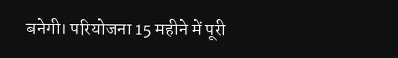बनेगी। परियोजना 15 महीने में पूरी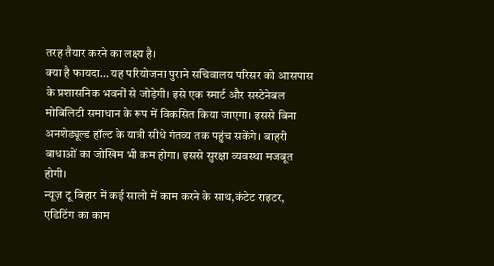तरह तैयार करने का लक्ष्य है।
क्या है फायदा… यह परियोजना पुराने सचिवालय परिसर को आसपास के प्रशासनिक भवनों से जोड़ेगी। इसे एक स्मार्ट और सस्टेनेबल मोबिलिटी समाधान के रूप में विकसित किया जाएगा। इससे बिना अनशेड्यूल्ड हॉल्ट के यात्री सीधे गंतव्य तक पहुंच सकेंगे। बाहरी बाधाओं का जोखिम भी कम होगा। इससे सुरक्षा व्यवस्था मजबूत होगी।
न्यूज़ टू बिहार में कई सालो में काम करने के साथ,कंटेट राइटर, एडिटिंग का काम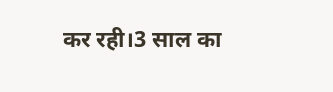कर रही।3 साल का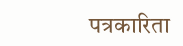पत्रकारिता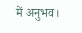में अनुभव।